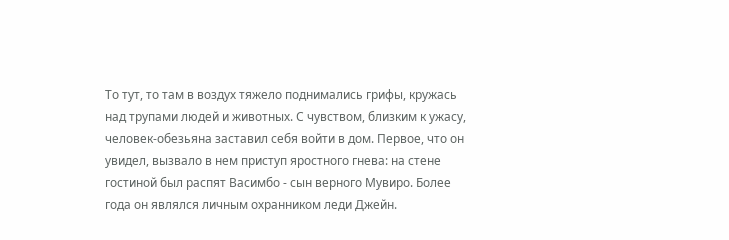То тут, то там в воздух тяжело поднимались грифы, кружась над трупами людей и животных. С чувством, близким к ужасу, человек-обезьяна заставил себя войти в дом. Первое, что он увидел, вызвало в нем приступ яростного гнева: на стене гостиной был распят Васимбо - сын верного Мувиро. Более года он являлся личным охранником леди Джейн.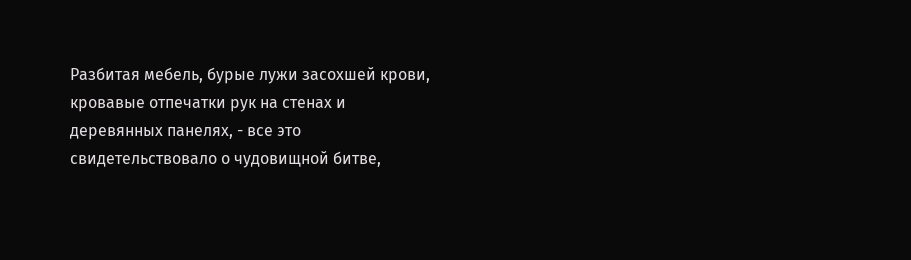Разбитая мебель, бурые лужи засохшей крови, кровавые отпечатки рук на стенах и деревянных панелях, - все это свидетельствовало о чудовищной битве,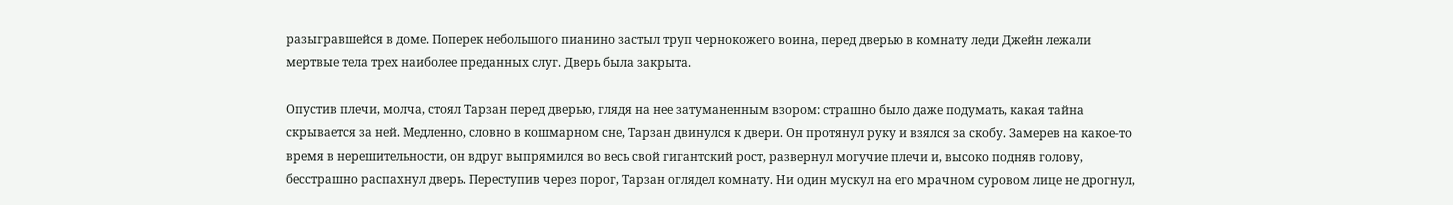разыгравшейся в доме. Поперек небольшого пианино застыл труп чернокожего воина, перед дверью в комнату леди Джейн лежали мертвые тела трех наиболее преданных слуг. Дверь была закрыта.

Опустив плечи, молча, стоял Тарзан перед дверью, глядя на нее затуманенным взором: страшно было даже подумать, какая тайна скрывается за ней. Медленно, словно в кошмарном сне, Тарзан двинулся к двери. Он протянул руку и взялся за скобу. Замерев на какое-то время в нерешительности, он вдруг выпрямился во весь свой гигантский рост, развернул могучие плечи и, высоко подняв голову, бесстрашно распахнул дверь. Переступив через порог, Тарзан оглядел комнату. Ни один мускул на его мрачном суровом лице не дрогнул,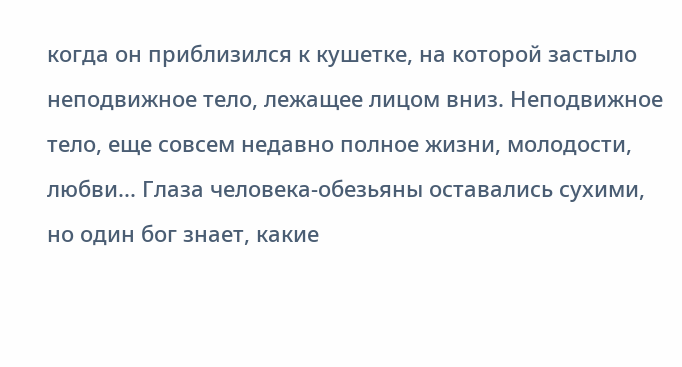когда он приблизился к кушетке, на которой застыло неподвижное тело, лежащее лицом вниз. Неподвижное тело, еще совсем недавно полное жизни, молодости, любви... Глаза человека-обезьяны оставались сухими, но один бог знает, какие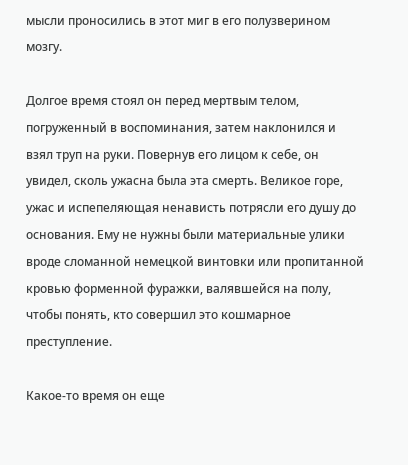мысли проносились в этот миг в его полузверином мозгу.

Долгое время стоял он перед мертвым телом, погруженный в воспоминания, затем наклонился и взял труп на руки. Повернув его лицом к себе, он увидел, сколь ужасна была эта смерть. Великое горе, ужас и испепеляющая ненависть потрясли его душу до основания. Ему не нужны были материальные улики вроде сломанной немецкой винтовки или пропитанной кровью форменной фуражки, валявшейся на полу, чтобы понять, кто совершил это кошмарное преступление.

Какое-то время он еще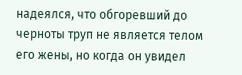надеялся, что обгоревший до черноты труп не является телом его жены, но когда он увидел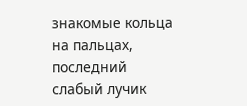знакомые кольца на пальцах, последний слабый лучик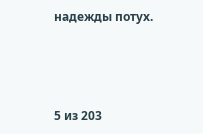надежды потух.



5 из 203